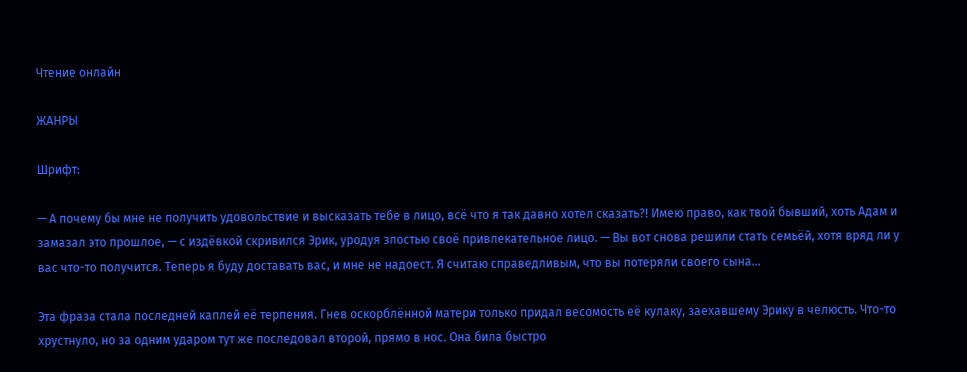Чтение онлайн

ЖАНРЫ

Шрифт:

— А почему бы мне не получить удовольствие и высказать тебе в лицо, всё что я так давно хотел сказать?! Имею право, как твой бывший, хоть Адам и замазал это прошлое, — с издёвкой скривился Эрик, уродуя злостью своё привлекательное лицо. — Вы вот снова решили стать семьёй, хотя вряд ли у вас что-то получится. Теперь я буду доставать вас, и мне не надоест. Я считаю справедливым, что вы потеряли своего сына…

Эта фраза стала последней каплей её терпения. Гнев оскорблённой матери только придал весомость её кулаку, заехавшему Эрику в челюсть. Что-то хрустнуло, но за одним ударом тут же последовал второй, прямо в нос. Она била быстро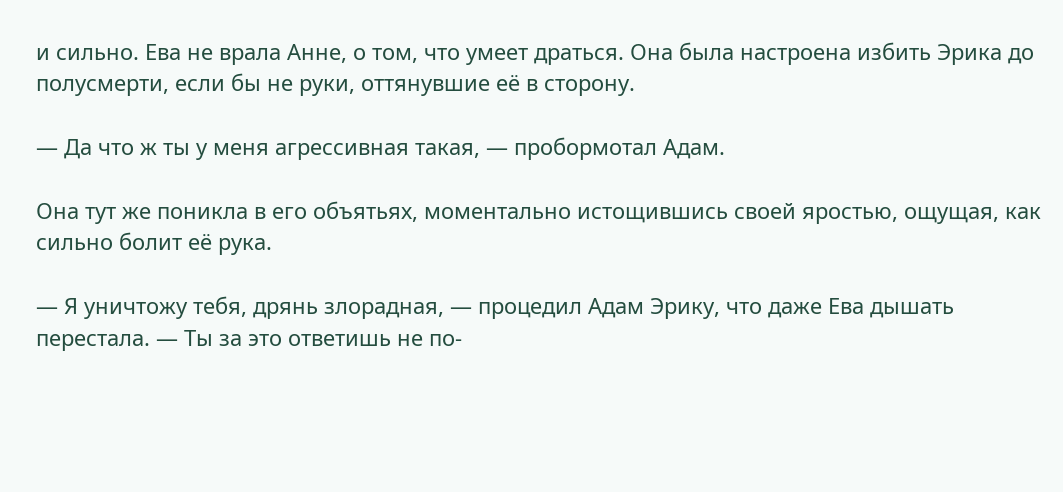и сильно. Ева не врала Анне, о том, что умеет драться. Она была настроена избить Эрика до полусмерти, если бы не руки, оттянувшие её в сторону.

— Да что ж ты у меня агрессивная такая, — пробормотал Адам.

Она тут же поникла в его объятьях, моментально истощившись своей яростью, ощущая, как сильно болит её рука.

— Я уничтожу тебя, дрянь злорадная, — процедил Адам Эрику, что даже Ева дышать перестала. — Ты за это ответишь не по-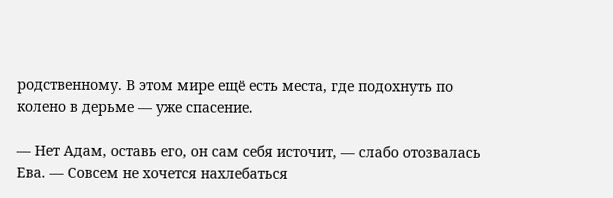родственному. В этом мире ещё есть места, где подохнуть по колено в дерьме — уже спасение.

— Нет Адам, оставь его, он сам себя источит, — слабо отозвалась Ева. — Совсем не хочется нахлебаться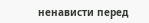ненависти перед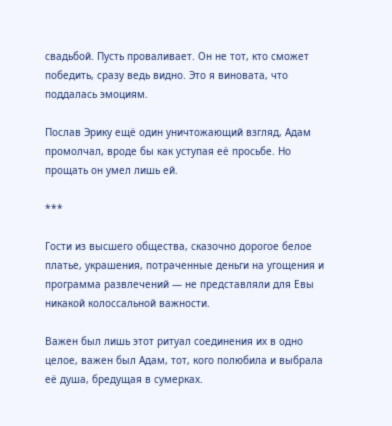свадьбой. Пусть проваливает. Он не тот, кто сможет победить, сразу ведь видно. Это я виновата, что поддалась эмоциям.

Послав Эрику ещё один уничтожающий взгляд, Адам промолчал, вроде бы как уступая её просьбе. Но прощать он умел лишь ей.

***

Гости из высшего общества, сказочно дорогое белое платье, украшения, потраченные деньги на угощения и программа развлечений — не представляли для Евы никакой колоссальной важности.

Важен был лишь этот ритуал соединения их в одно целое, важен был Адам, тот, кого полюбила и выбрала её душа, бредущая в сумерках.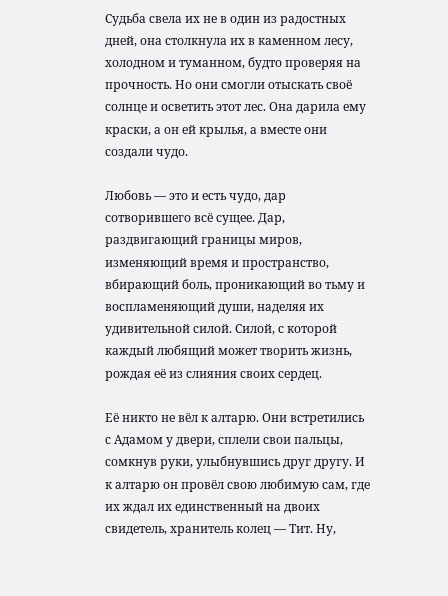Судьба свела их не в один из радостных дней, она столкнула их в каменном лесу, холодном и туманном, будто проверяя на прочность. Но они смогли отыскать своё солнце и осветить этот лес. Она дарила ему краски, а он ей крылья, а вместе они создали чудо.

Любовь — это и есть чудо, дар сотворившего всё сущее. Дар, раздвигающий границы миров, изменяющий время и пространство, вбирающий боль, проникающий во тьму и воспламеняющий души, наделяя их удивительной силой. Силой, с которой каждый любящий может творить жизнь, рождая её из слияния своих сердец.

Её никто не вёл к алтарю. Они встретились с Адамом у двери, сплели свои пальцы, сомкнув руки, улыбнувшись друг другу. И к алтарю он провёл свою любимую сам, где их ждал их единственный на двоих свидетель, хранитель колец — Тит. Ну,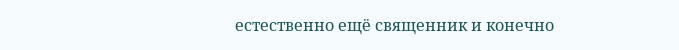естественно ещё священник и конечно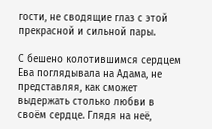гости, не сводящие глаз с этой прекрасной и сильной пары.

С бешено колотившимся сердцем Ева поглядывала на Адама, не представляя, как сможет выдержать столько любви в своём сердце. Глядя на неё,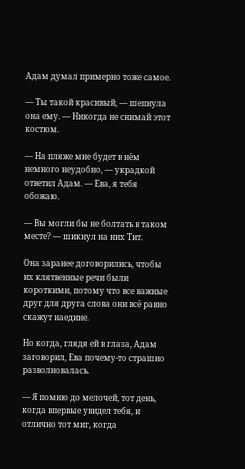Адам думал примерно тоже самое.

— Ты такой красивый, — шепнула она ему. — Никогда не снимай этот костюм.

— На пляже мне будет в нём немного неудобно, — украдкой ответил Адам. — Ева, я тебя обожаю.

— Вы могли бы не болтать в таком месте? — шикнул на них Тит.

Она заранее договорились, чтобы их клятвенные речи были короткими, потому что все важные друг для друга слова они всё равно скажут наедине.

Но когда, глядя ей в глаза, Адам заговорил, Ева почему-то страшно разволновалась.

— Я помню до мелочей, тот день, когда впервые увидел тебя, и отлично тот миг, когда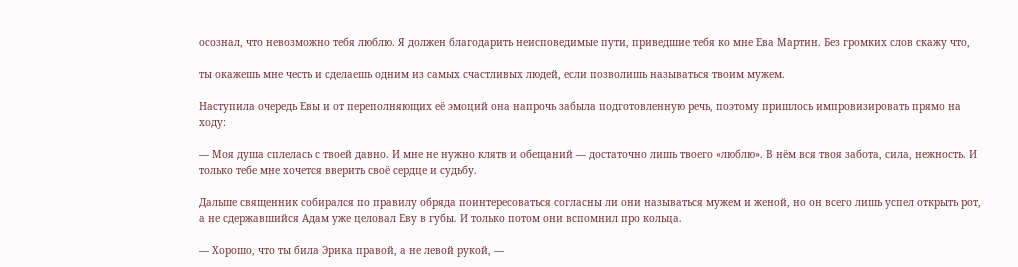осознал, что невозможно тебя люблю. Я должен благодарить неисповедимые пути, приведшие тебя ко мне Ева Мартин. Без громких слов скажу что,

ты окажешь мне честь и сделаешь одним из самых счастливых людей, если позволишь называться твоим мужем.

Наступила очередь Евы и от переполняющих её эмоций она напрочь забыла подготовленную речь, поэтому пришлось импровизировать прямо на ходу:

— Моя душа сплелась с твоей давно. И мне не нужно клятв и обещаний — достаточно лишь твоего «люблю». В нём вся твоя забота, сила, нежность. И только тебе мне хочется вверить своё сердце и судьбу.

Дальше священник собирался по правилу обряда поинтересоваться согласны ли они называться мужем и женой, но он всего лишь успел открыть рот, а не сдержавшийся Адам уже целовал Еву в губы. И только потом они вспомнил про кольца.

— Хорошо, что ты била Эрика правой, а не левой рукой, —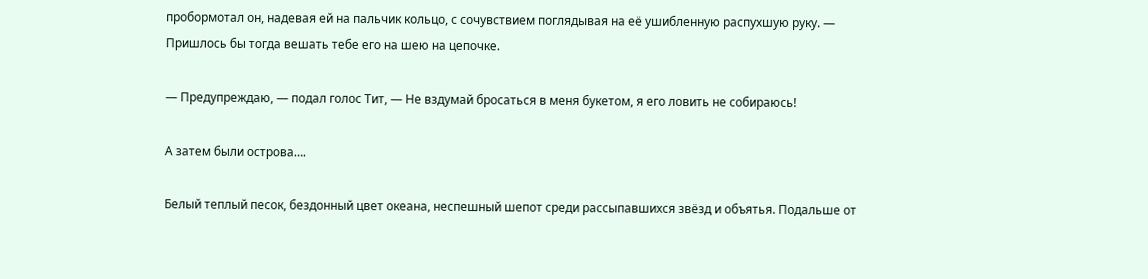пробормотал он, надевая ей на пальчик кольцо, с сочувствием поглядывая на её ушибленную распухшую руку. — Пришлось бы тогда вешать тебе его на шею на цепочке.

— Предупреждаю, — подал голос Тит, — Не вздумай бросаться в меня букетом, я его ловить не собираюсь!

А затем были острова….

Белый теплый песок, бездонный цвет океана, неспешный шепот среди рассыпавшихся звёзд и объятья. Подальше от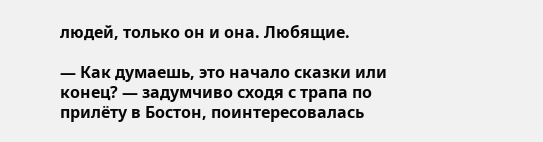людей, только он и она. Любящие.

— Как думаешь, это начало сказки или конец? — задумчиво сходя с трапа по прилёту в Бостон, поинтересовалась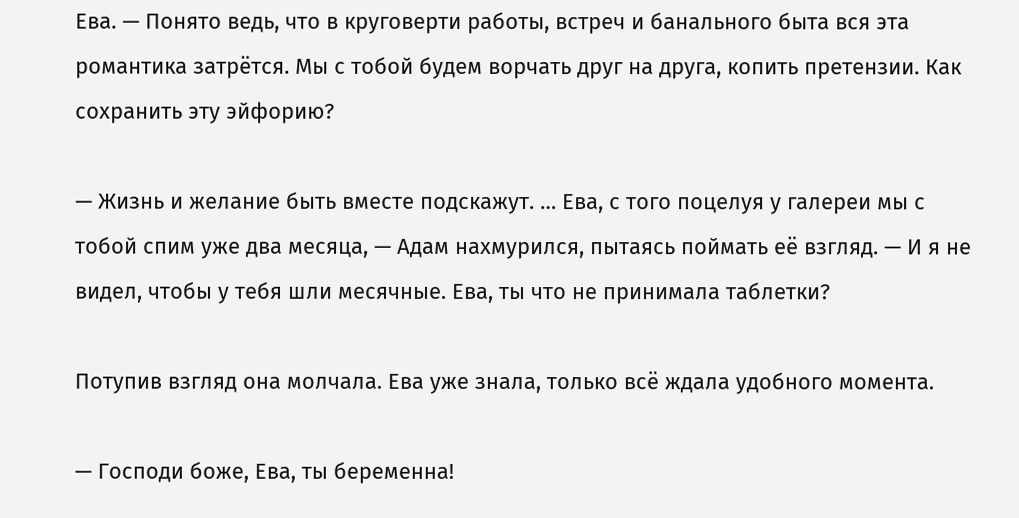Ева. — Понято ведь, что в круговерти работы, встреч и банального быта вся эта романтика затрётся. Мы с тобой будем ворчать друг на друга, копить претензии. Как сохранить эту эйфорию?

— Жизнь и желание быть вместе подскажут. … Ева, с того поцелуя у галереи мы с тобой спим уже два месяца, — Адам нахмурился, пытаясь поймать её взгляд. — И я не видел, чтобы у тебя шли месячные. Ева, ты что не принимала таблетки?

Потупив взгляд она молчала. Ева уже знала, только всё ждала удобного момента.

— Господи боже, Ева, ты беременна!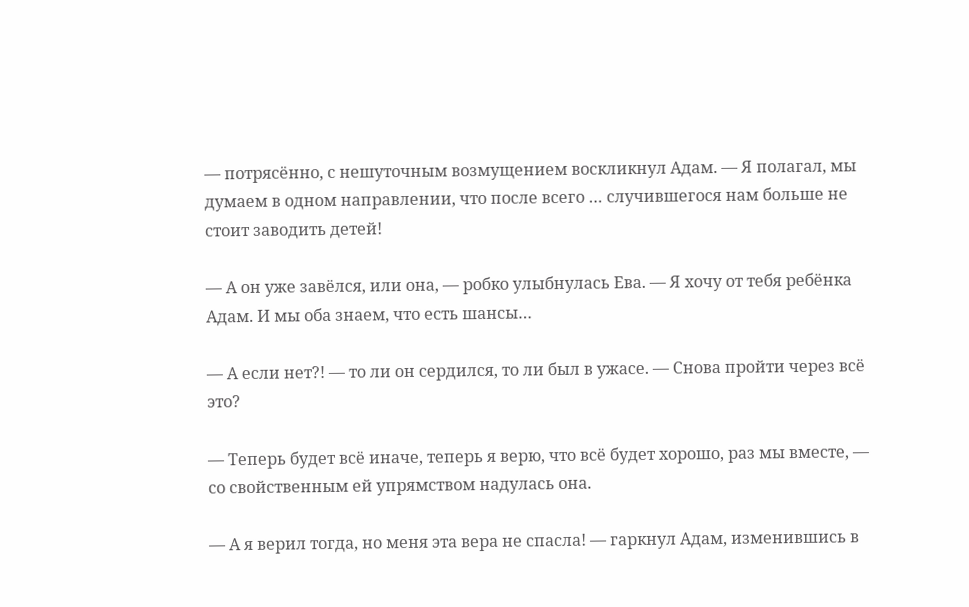— потрясённо, с нешуточным возмущением воскликнул Адам. — Я полагал, мы думаем в одном направлении, что после всего … случившегося нам больше не стоит заводить детей!

— А он уже завёлся, или она, — робко улыбнулась Ева. — Я хочу от тебя ребёнка Адам. И мы оба знаем, что есть шансы…

— А если нет?! — то ли он сердился, то ли был в ужасе. — Снова пройти через всё это?

— Теперь будет всё иначе, теперь я верю, что всё будет хорошо, раз мы вместе, — со свойственным ей упрямством надулась она.

— А я верил тогда, но меня эта вера не спасла! — гаркнул Адам, изменившись в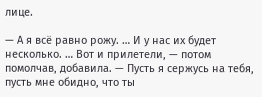лице.

— А я всё равно рожу. … И у нас их будет несколько. … Вот и прилетели, — потом помолчав, добавила. — Пусть я сержусь на тебя, пусть мне обидно, что ты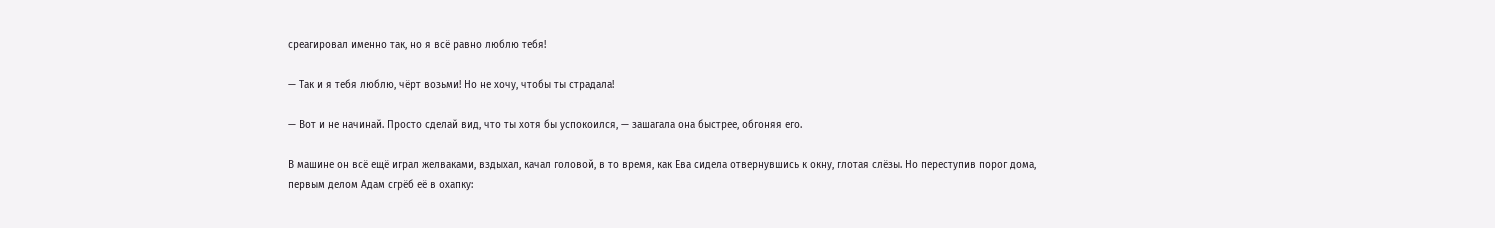среагировал именно так, но я всё равно люблю тебя!

— Так и я тебя люблю, чёрт возьми! Но не хочу, чтобы ты страдала!

— Вот и не начинай. Просто сделай вид, что ты хотя бы успокоился, — зашагала она быстрее, обгоняя его.

В машине он всё ещё играл желваками, вздыхал, качал головой, в то время, как Ева сидела отвернувшись к окну, глотая слёзы. Но переступив порог дома, первым делом Адам сгрёб её в охапку: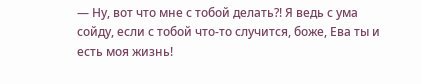— Ну, вот что мне с тобой делать?! Я ведь с ума сойду, если с тобой что-то случится, боже, Ева ты и есть моя жизнь!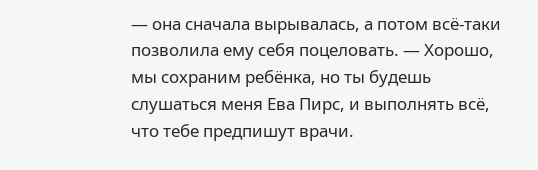— она сначала вырывалась, а потом всё-таки позволила ему себя поцеловать. — Хорошо, мы сохраним ребёнка, но ты будешь слушаться меня Ева Пирс, и выполнять всё, что тебе предпишут врачи.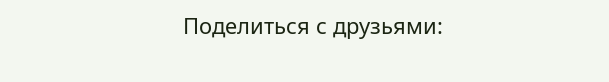Поделиться с друзьями: